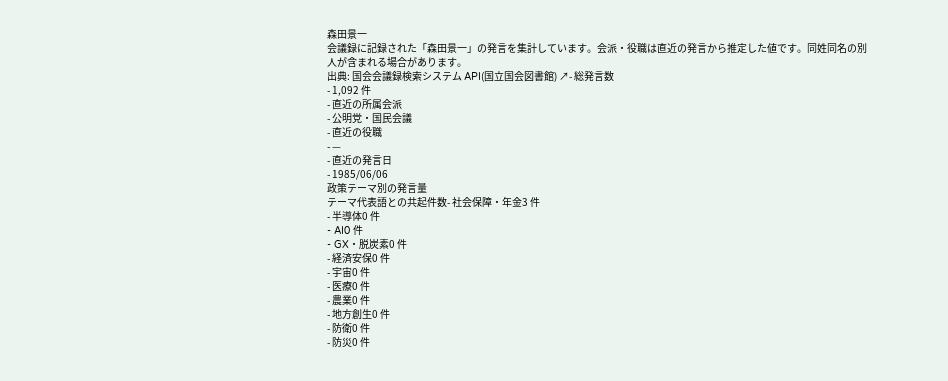森田景一
会議録に記録された「森田景一」の発言を集計しています。会派・役職は直近の発言から推定した値です。同姓同名の別人が含まれる場合があります。
出典: 国会会議録検索システム API(国立国会図書館) ↗- 総発言数
- 1,092 件
- 直近の所属会派
- 公明党・国民会議
- 直近の役職
- —
- 直近の発言日
- 1985/06/06
政策テーマ別の発言量
テーマ代表語との共起件数- 社会保障・年金3 件
- 半導体0 件
- AI0 件
- GX・脱炭素0 件
- 経済安保0 件
- 宇宙0 件
- 医療0 件
- 農業0 件
- 地方創生0 件
- 防衛0 件
- 防災0 件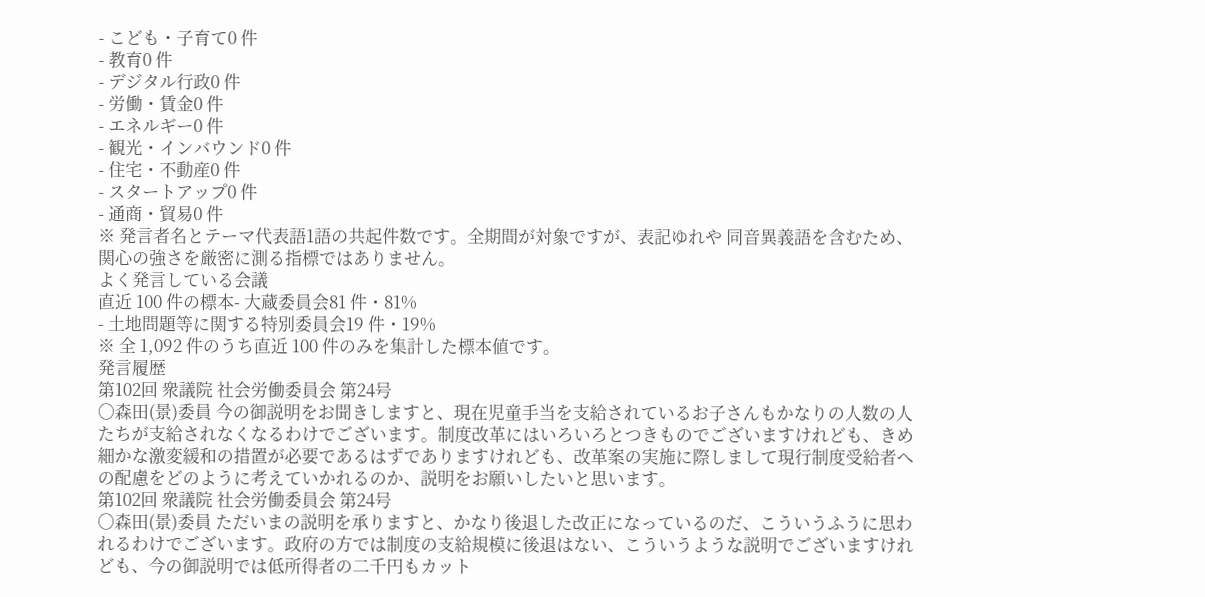- こども・子育て0 件
- 教育0 件
- デジタル行政0 件
- 労働・賃金0 件
- エネルギー0 件
- 観光・インバウンド0 件
- 住宅・不動産0 件
- スタートアップ0 件
- 通商・貿易0 件
※ 発言者名とテーマ代表語1語の共起件数です。全期間が対象ですが、表記ゆれや 同音異義語を含むため、関心の強さを厳密に測る指標ではありません。
よく発言している会議
直近 100 件の標本- 大蔵委員会81 件・81%
- 土地問題等に関する特別委員会19 件・19%
※ 全 1,092 件のうち直近 100 件のみを集計した標本値です。
発言履歴
第102回 衆議院 社会労働委員会 第24号
○森田(景)委員 今の御説明をお聞きしますと、現在児童手当を支給されているお子さんもかなりの人数の人たちが支給されなくなるわけでございます。制度改革にはいろいろとつきものでございますけれども、きめ細かな激変緩和の措置が必要であるはずでありますけれども、改革案の実施に際しまして現行制度受給者への配慮をどのように考えていかれるのか、説明をお願いしたいと思います。
第102回 衆議院 社会労働委員会 第24号
○森田(景)委員 ただいまの説明を承りますと、かなり後退した改正になっているのだ、こういうふうに思われるわけでございます。政府の方では制度の支給規模に後退はない、こういうような説明でございますけれども、今の御説明では低所得者の二千円もカット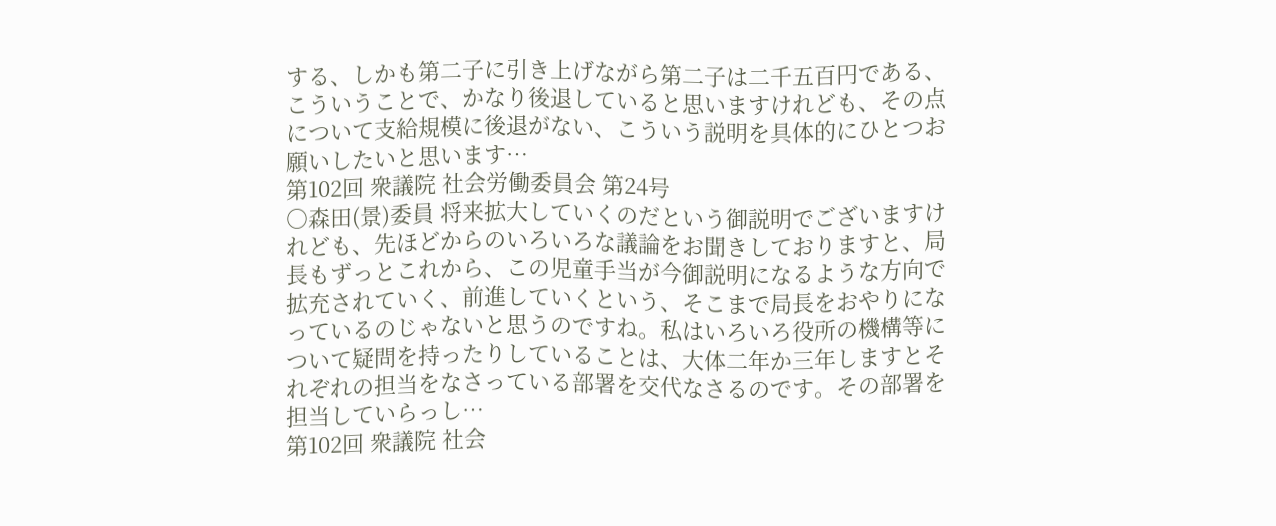する、しかも第二子に引き上げながら第二子は二千五百円である、こういうことで、かなり後退していると思いますけれども、その点について支給規模に後退がない、こういう説明を具体的にひとつお願いしたいと思います…
第102回 衆議院 社会労働委員会 第24号
○森田(景)委員 将来拡大していくのだという御説明でございますけれども、先ほどからのいろいろな議論をお聞きしておりますと、局長もずっとこれから、この児童手当が今御説明になるような方向で拡充されていく、前進していくという、そこまで局長をおやりになっているのじゃないと思うのですね。私はいろいろ役所の機構等について疑問を持ったりしていることは、大体二年か三年しますとそれぞれの担当をなさっている部署を交代なさるのです。その部署を担当していらっし…
第102回 衆議院 社会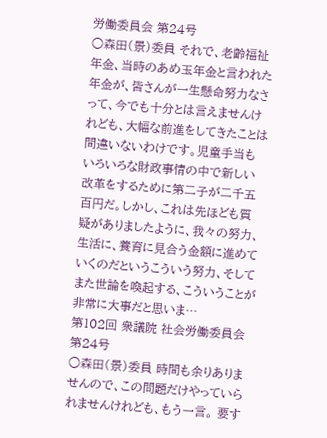労働委員会 第24号
○森田(景)委員 それで、老齢福祉年金、当時のあめ玉年金と言われた年金が、皆さんが一生懸命努力なさって、今でも十分とは言えませんけれども、大幅な前進をしてきたことは間違いないわけです。児童手当もいろいろな財政事情の中で新しい改革をするために第二子が二千五百円だ。しかし、これは先ほども質疑がありましたように、我々の努力、生活に、養育に見合う金額に進めていくのだというこういう努力、そしてまた世論を喚起する、こういうことが非常に大事だと思いま…
第102回 衆議院 社会労働委員会 第24号
○森田(景)委員 時間も余りありませんので、この問題だけやっていられませんけれども、もう一言。 要す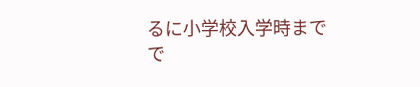るに小学校入学時までで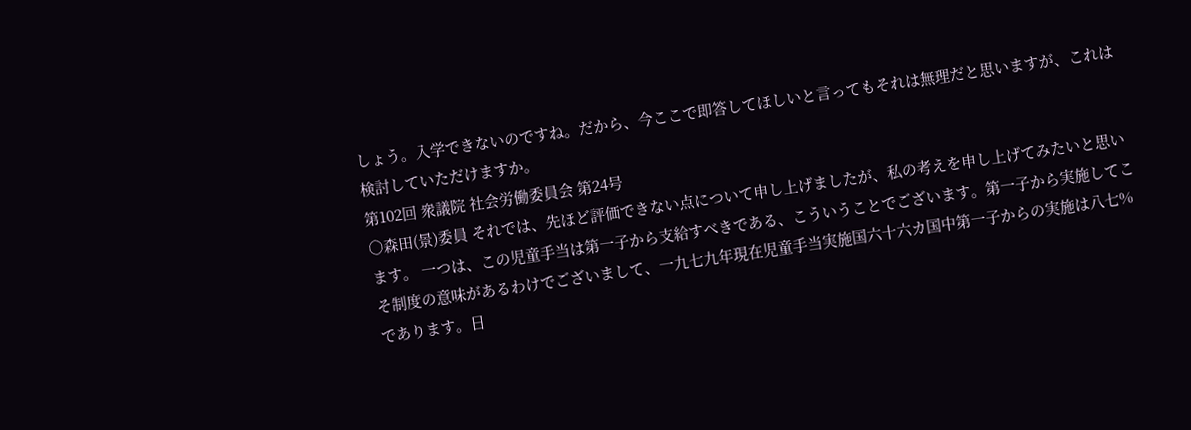しょう。入学できないのですね。だから、今ここで即答してほしいと言ってもそれは無理だと思いますが、これは検討していただけますか。
第102回 衆議院 社会労働委員会 第24号
○森田(景)委員 それでは、先ほど評価できない点について申し上げましたが、私の考えを申し上げてみたいと思います。 一つは、この児童手当は第一子から支給すべきである、こういうことでございます。第一子から実施してこそ制度の意味があるわけでございまして、一九七九年現在児童手当実施国六十六カ国中第一子からの実施は八七%であります。日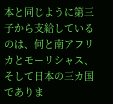本と同じように第三子から支給しているのは、何と南アフリカとモーリシャス、そして日本の三カ国でありま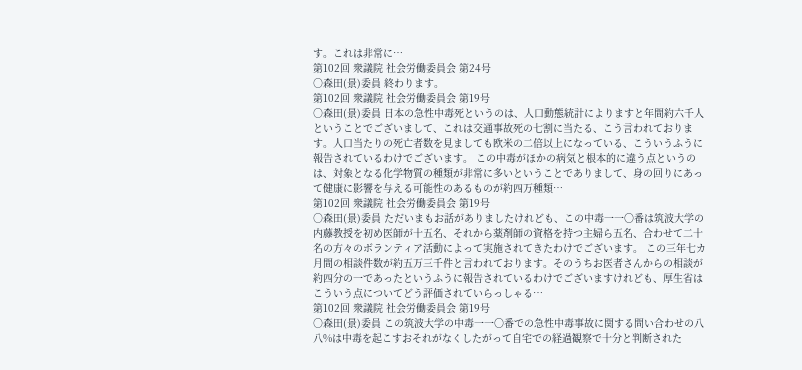す。これは非常に…
第102回 衆議院 社会労働委員会 第24号
○森田(景)委員 終わります。
第102回 衆議院 社会労働委員会 第19号
○森田(景)委員 日本の急性中毒死というのは、人口動態統計によりますと年間約六千人ということでございまして、これは交通事故死の七割に当たる、こう言われております。人口当たりの死亡者数を見ましても欧米の二倍以上になっている、こういうふうに報告されているわけでございます。 この中毒がほかの病気と根本的に違う点というのは、対象となる化学物質の種類が非常に多いということでありまして、身の回りにあって健康に影響を与える可能性のあるものが約四万種類…
第102回 衆議院 社会労働委員会 第19号
○森田(景)委員 ただいまもお話がありましたけれども、この中毒一一〇番は筑波大学の内藤教授を初め医師が十五名、それから薬剤師の資格を持つ主婦ら五名、合わせて二十名の方々のボランティア活動によって実施されてきたわけでございます。 この三年七カ月間の相談件数が約五万三千件と言われております。そのうちお医者さんからの相談が約四分の一であったというふうに報告されているわけでございますけれども、厚生省はこういう点についてどう評価されていらっしゃる…
第102回 衆議院 社会労働委員会 第19号
○森田(景)委員 この筑波大学の中毒一一〇番での急性中毒事故に関する問い合わせの八八%は中毒を起こすおそれがなくしたがって自宅での経過観察で十分と判断された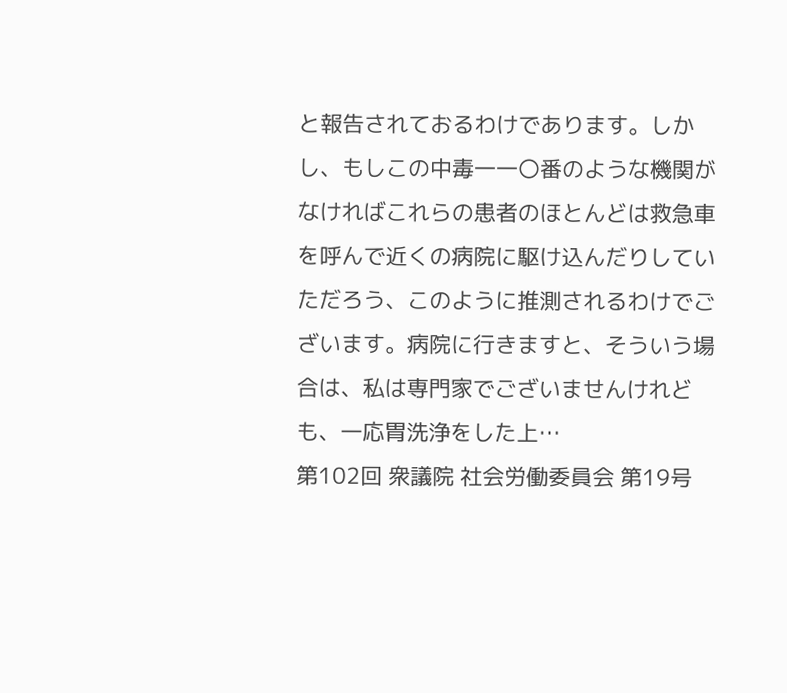と報告されておるわけであります。しかし、もしこの中毒一一〇番のような機関がなければこれらの患者のほとんどは救急車を呼んで近くの病院に駆け込んだりしていただろう、このように推測されるわけでございます。病院に行きますと、そういう場合は、私は専門家でございませんけれども、一応胃洗浄をした上…
第102回 衆議院 社会労働委員会 第19号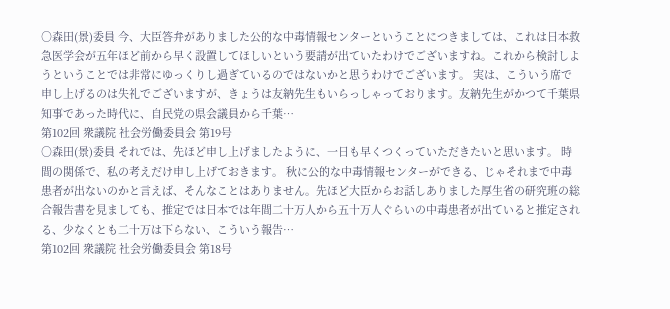○森田(景)委員 今、大臣答弁がありました公的な中毒情報センターということにつきましては、これは日本救急医学会が五年ほど前から早く設置してほしいという要請が出ていたわけでございますね。これから検討しようということでは非常にゆっくりし過ぎているのではないかと思うわけでございます。 実は、こういう席で申し上げるのは失礼でございますが、きょうは友納先生もいらっしゃっております。友納先生がかつて千葉県知事であった時代に、自民党の県会議員から千葉…
第102回 衆議院 社会労働委員会 第19号
○森田(景)委員 それでは、先ほど申し上げましたように、一日も早くつくっていただきたいと思います。 時間の関係で、私の考えだけ申し上げておきます。 秋に公的な中毒情報センターができる、じゃそれまで中毒患者が出ないのかと言えば、そんなことはありません。先ほど大臣からお話しありました厚生省の研究班の総合報告書を見ましても、推定では日本では年間二十万人から五十万人ぐらいの中毒患者が出ていると推定される、少なくとも二十万は下らない、こういう報告…
第102回 衆議院 社会労働委員会 第18号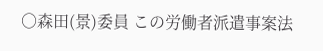○森田(景)委員 この労働者派遣事案法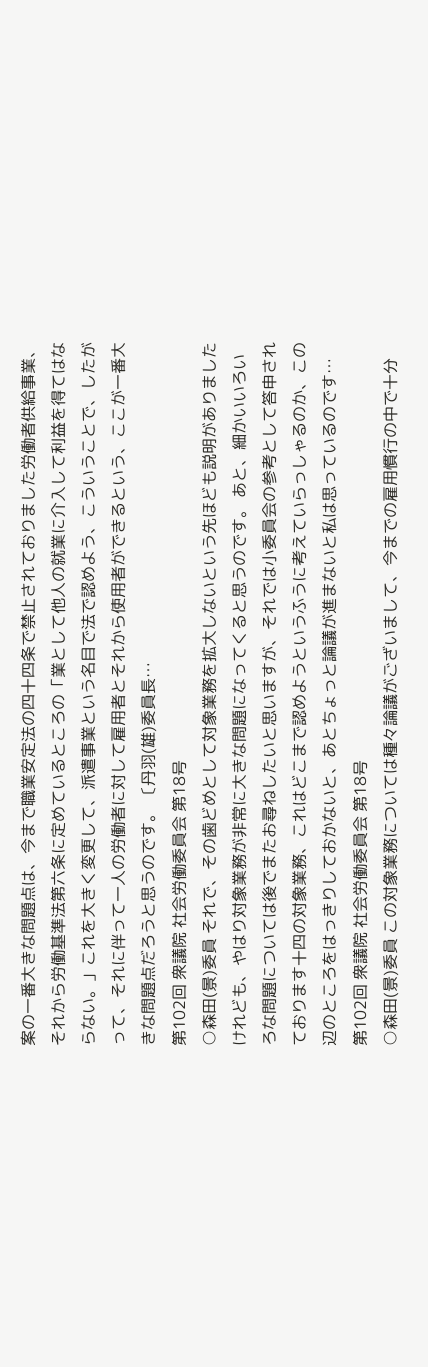案の一番大きな問題点は、今まで職業安定法の四十四条で禁止されておりました労働者供給事業、それから労働基準法第六条に定めているところの「業として他人の就業に介入して利益を得てはならない。」これを大きく変更して、派遣事業という名目で法で認めよう、こういうことで、したがって、それに伴って一人の労働者に対して雇用者とそれから使用者ができるという、ここが一番大きな問題点だろうと思うのです。 〔丹羽(雄)委員長…
第102回 衆議院 社会労働委員会 第18号
○森田(景)委員 それで、その歯どめとして対象業務を拡大しないという先ほども説明がありましたけれども、やはり対象業務が非常に大きな問題になってくると思うのです。 あと、細かいいろいろな問題については後でまたお尋ねしたいと思いますが、それでは小委員会の参考として答申されております十四の対象業務、これはどこまで認めようというふうに考えていらっしゃるのか、この辺のところをはっきりしておかないと、あとちょっと論議が進まないと私は思っているのです…
第102回 衆議院 社会労働委員会 第18号
○森田(景)委員 この対象業務については種々論議がございまして、今までの雇用慣行の中で十分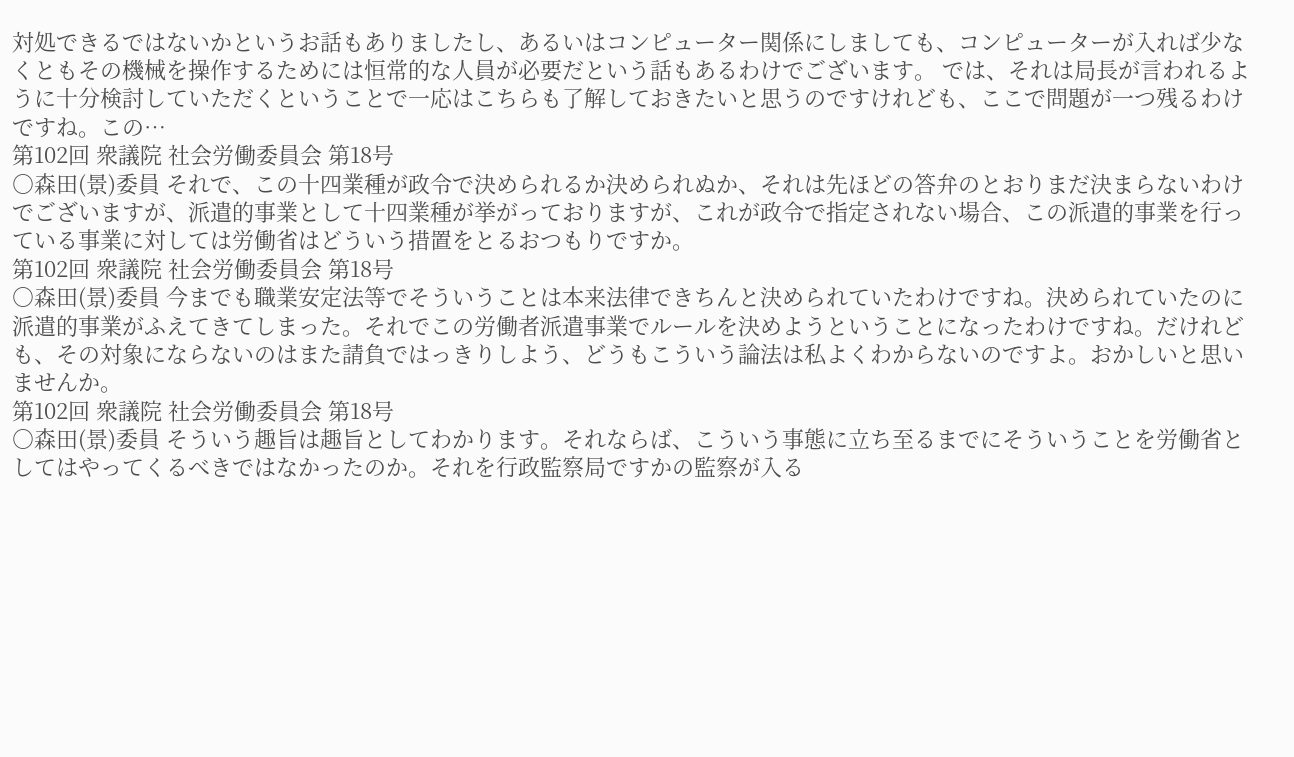対処できるではないかというお話もありましたし、あるいはコンピューター関係にしましても、コンピューターが入れば少なくともその機械を操作するためには恒常的な人員が必要だという話もあるわけでございます。 では、それは局長が言われるように十分検討していただくということで一応はこちらも了解しておきたいと思うのですけれども、ここで問題が一つ残るわけですね。この…
第102回 衆議院 社会労働委員会 第18号
○森田(景)委員 それで、この十四業種が政令で決められるか決められぬか、それは先ほどの答弁のとおりまだ決まらないわけでございますが、派遣的事業として十四業種が挙がっておりますが、これが政令で指定されない場合、この派遣的事業を行っている事業に対しては労働省はどういう措置をとるおつもりですか。
第102回 衆議院 社会労働委員会 第18号
○森田(景)委員 今までも職業安定法等でそういうことは本来法律できちんと決められていたわけですね。決められていたのに派遣的事業がふえてきてしまった。それでこの労働者派遣事業でルールを決めようということになったわけですね。だけれども、その対象にならないのはまた請負ではっきりしよう、どうもこういう論法は私よくわからないのですよ。おかしいと思いませんか。
第102回 衆議院 社会労働委員会 第18号
○森田(景)委員 そういう趣旨は趣旨としてわかります。それならば、こういう事態に立ち至るまでにそういうことを労働省としてはやってくるべきではなかったのか。それを行政監察局ですかの監察が入る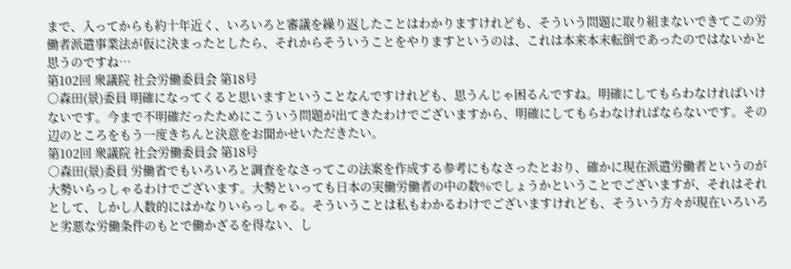まで、入ってからも約十年近く、いろいろと審議を繰り返したことはわかりますけれども、そういう問題に取り組まないできてこの労働者派遣事業法が仮に決まったとしたら、それからそういうことをやりますというのは、これは本来本末転倒であったのではないかと思うのですね…
第102回 衆議院 社会労働委員会 第18号
○森田(景)委員 明確になってくると思いますということなんですけれども、思うんじゃ困るんですね。明確にしてもらわなければいけないです。今まで不明確だったためにこういう問題が出てきたわけでございますから、明確にしてもらわなければならないです。その辺のところをもう一度きちんと決意をお聞かせいただきたい。
第102回 衆議院 社会労働委員会 第18号
○森田(景)委員 労働省でもいろいろと調査をなさってこの法案を作成する参考にもなさったとおり、確かに現在派遣労働者というのが大勢いらっしゃるわけでございます。大勢といっても日本の実働労働者の中の数%でしょうかということでございますが、それはそれとして、しかし人数的にはかなりいらっしゃる。そういうことは私もわかるわけでございますけれども、そういう方々が現在いろいろと劣悪な労働条件のもとで働かざるを得ない、し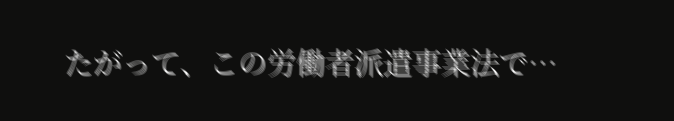たがって、この労働者派遣事業法で…